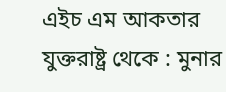এইচ এম আকতার যুক্তরাষ্ট্র থেকে : মুনার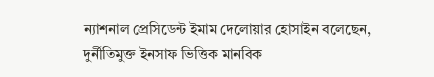ন্যাশনাল প্রেসিডেন্ট ইমাম দেলোয়ার হোসাইন বলেছেন, দুর্নীতিমুক্ত ইনসাফ ভিত্তিক মানবিক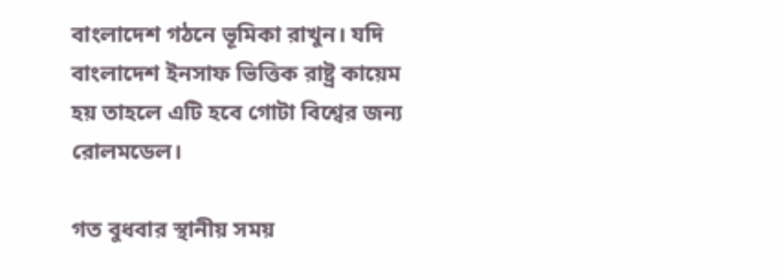বাংলাদেশ গঠনে ভূমিকা রাখুন। যদি বাংলাদেশ ইনসাফ ভিত্তিক রাষ্ট্র কায়েম হয় তাহলে এটি হবে গোটা বিশ্বের জন্য রোলমডেল।

গত বুধবার স্থানীয় সময়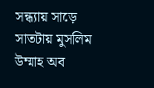সন্ধ্যায় সাড়ে সাতটায় মুসলিম উম্মাহ অব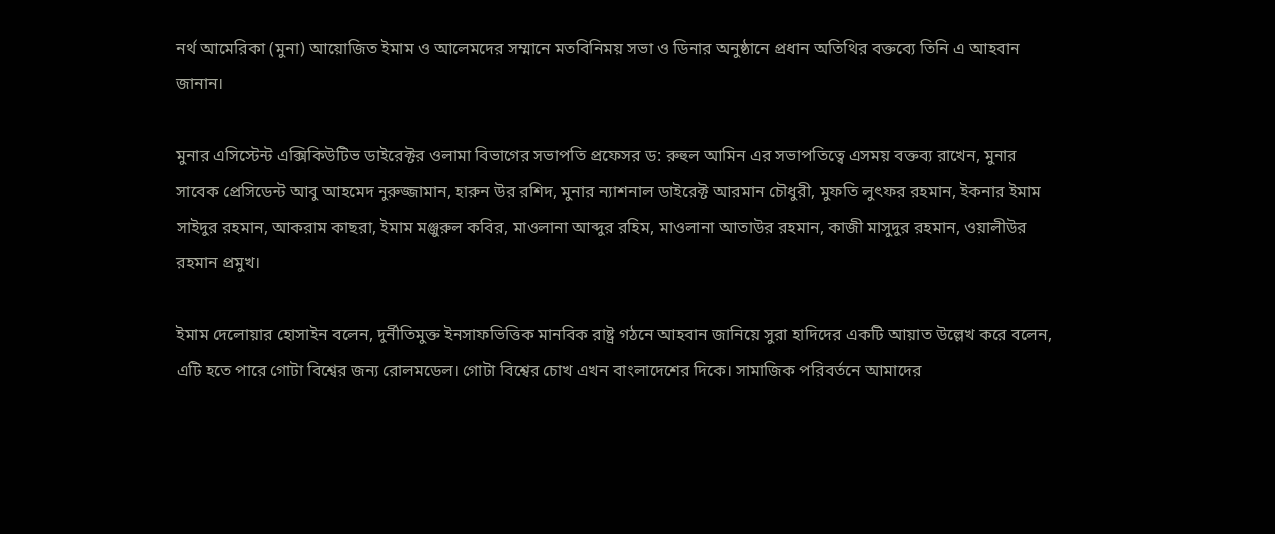নর্থ আমেরিকা (মুনা) আয়োজিত ইমাম ও আলেমদের সম্মানে মতবিনিময় সভা ও ডিনার অনুষ্ঠানে প্রধান অতিথির বক্তব্যে তিনি এ আহবান জানান।

মুনার এসিস্টেন্ট এক্সিকিউটিভ ডাইরেক্টর ওলামা বিভাগের সভাপতি প্রফেসর ড: রুহুল আমিন এর সভাপতিত্বে এসময় বক্তব্য রাখেন, মুনার সাবেক প্রেসিডেন্ট আবু আহমেদ নুরুজ্জামান, হারুন উর রশিদ, মুনার ন্যাশনাল ডাইরেক্ট আরমান চৌধুরী, মুফতি লুৎফর রহমান, ইকনার ইমাম সাইদুর রহমান, আকরাম কাছরা, ইমাম মঞ্জুরুল কবির, মাওলানা আব্দুর রহিম, মাওলানা আতাউর রহমান, কাজী মাসুদুর রহমান, ওয়ালীউর রহমান প্রমুখ।

ইমাম দেলোয়ার হোসাইন বলেন, দুর্নীতিমুক্ত ইনসাফভিত্তিক মানবিক রাষ্ট্র গঠনে আহবান জানিয়ে সুরা হাদিদের একটি আয়াত উল্লেখ করে বলেন, এটি হতে পারে গোটা বিশ্বের জন্য রোলমডেল। গোটা বিশ্বের চোখ এখন বাংলাদেশের দিকে। সামাজিক পরিবর্তনে আমাদের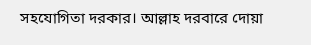সহযোগিতা দরকার। আল্লাহ দরবারে দোয়া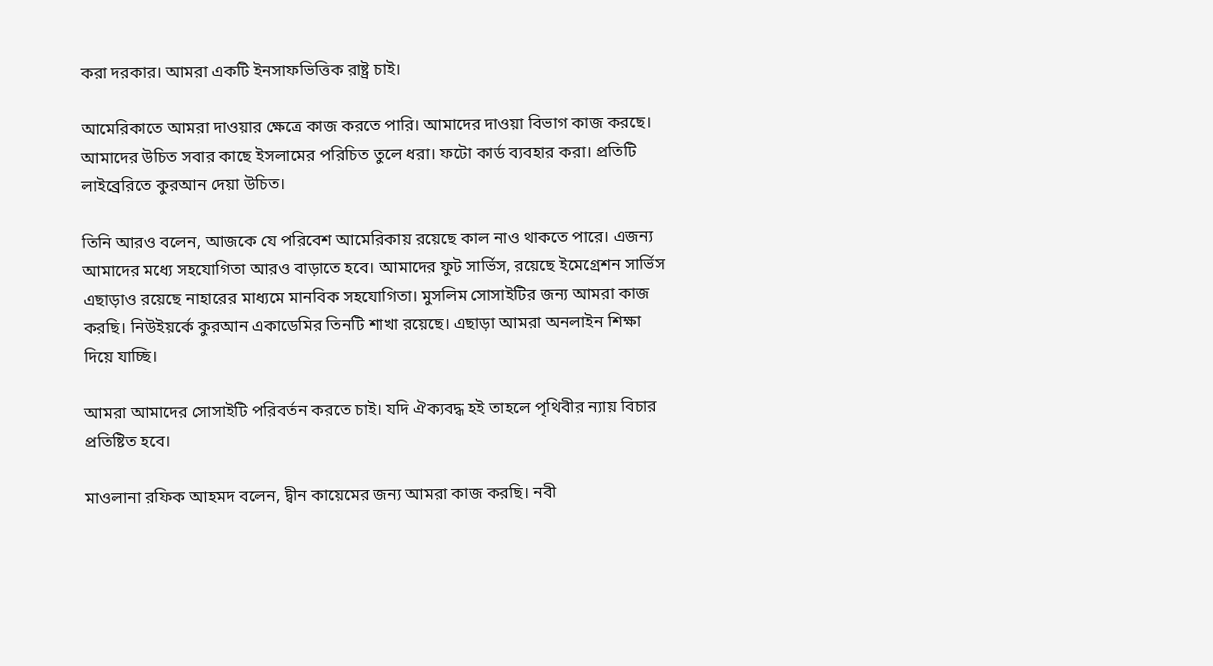করা দরকার। আমরা একটি ইনসাফভিত্তিক রাষ্ট্র চাই।

আমেরিকাতে আমরা দাওয়ার ক্ষেত্রে কাজ করতে পারি। আমাদের দাওয়া বিভাগ কাজ করছে। আমাদের উচিত সবার কাছে ইসলামের পরিচিত তুলে ধরা। ফটো কার্ড ব্যবহার করা। প্রতিটি লাইব্রেরিতে কুরআন দেয়া উচিত।

তিনি আরও বলেন, আজকে যে পরিবেশ আমেরিকায় রয়েছে কাল নাও থাকতে পারে। এজন্য আমাদের মধ্যে সহযোগিতা আরও বাড়াতে হবে। আমাদের ফুট সার্ভিস, রয়েছে ইমেগ্রেশন সার্ভিস এছাড়াও রয়েছে নাহারের মাধ্যমে মানবিক সহযোগিতা। মুসলিম সোসাইটির জন্য আমরা কাজ করছি। নিউইয়র্কে কুরআন একাডেমির তিনটি শাখা রয়েছে। এছাড়া আমরা অনলাইন শিক্ষা দিয়ে যাচ্ছি।

আমরা আমাদের সোসাইটি পরিবর্তন করতে চাই। যদি ঐক্যবদ্ধ হই তাহলে পৃথিবীর ন্যায় বিচার প্রতিষ্টিত হবে।

মাওলানা রফিক আহমদ বলেন, দ্বীন কায়েমের জন্য আমরা কাজ করছি। নবী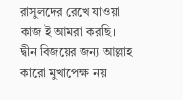রাসুলদের রেখে যাওয়া কাজ ই আমরা করছি। দ্বীন বিজয়ের জন্য আল্লাহ কারো মুখাপেক্ষ নয়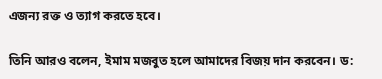এজন্য রক্ত ও ত্যাগ করতে হবে।

তিনি আরও বলেন, ইমাম মজবুত হলে আমাদের বিজয় দান করবেন। ড: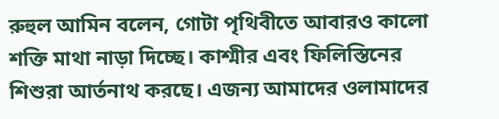রুহুল আমিন বলেন, গোটা পৃথিবীতে আবারও কালো শক্তি মাথা নাড়া দিচ্ছে। কাশ্মীর এবং ফিলিস্তিনের শিশুরা আর্তনাথ করছে। এজন্য আমাদের ওলামাদের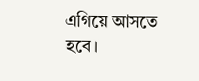এগিয়ে আসতে হবে।